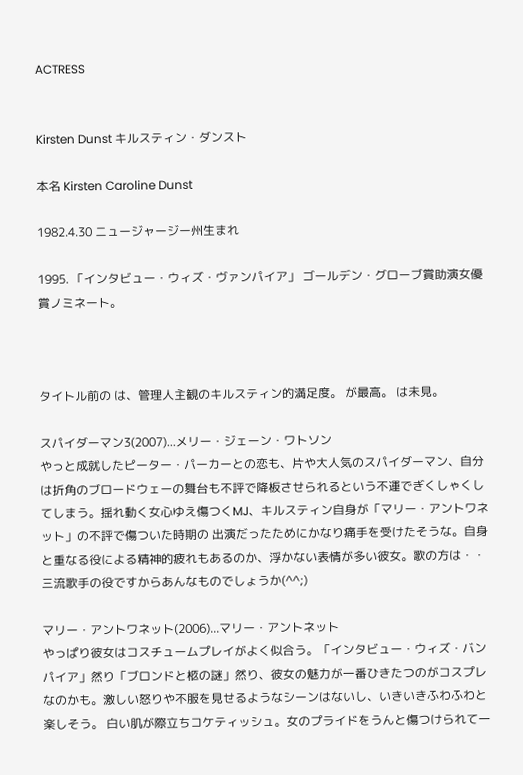ACTRESS


Kirsten Dunst キルスティン・ダンスト

本名 Kirsten Caroline Dunst

1982.4.30 ニュージャージー州生まれ

1995. 「インタビュー・ウィズ・ヴァンパイア」 ゴールデン・グローブ賞助演女優賞ノミネート。



タイトル前の は、管理人主観のキルスティン的満足度。 が最高。 は未見。

スパイダーマン3(2007)...メリー・ジェーン・ワトソン
やっと成就したピーター・パーカーとの恋も、片や大人気のスパイダーマン、自分は折角のブロードウェーの舞台も不評で降板させられるという不運でぎくしゃくしてしまう。揺れ動く女心ゆえ傷つくMJ、キルスティン自身が「マリー・アントワネット」の不評で傷ついた時期の 出演だったためにかなり痛手を受けたそうな。自身と重なる役による精神的疲れもあるのか、浮かない表情が多い彼女。歌の方は・・三流歌手の役ですからあんなものでしょうか(^^;)

マリー・アントワネット(2006)...マリー・アントネット
やっぱり彼女はコスチュームプレイがよく似合う。「インタビュー・ウィズ・バンパイア」然り「ブロンドと柩の謎」然り、彼女の魅力が一番ひきたつのがコスプレなのかも。激しい怒りや不服を見せるようなシーンはないし、いきいきふわふわと楽しそう。 白い肌が際立ちコケティッシュ。女のプライドをうんと傷つけられて一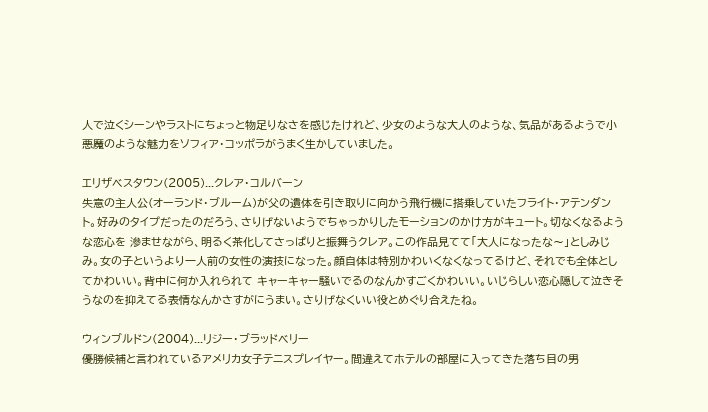人で泣くシーンやラストにちょっと物足りなさを感じたけれど、少女のような大人のような、気品があるようで小悪魔のような魅力をソフィア・コッポラがうまく生かしていました。

エリザベスタウン(2005)...クレア・コルバーン
失意の主人公(オーランド・ブルーム)が父の遺体を引き取りに向かう飛行機に搭乗していたフライト・アテンダント。好みのタイプだったのだろう、さりげないようでちゃっかりしたモーションのかけ方がキュート。切なくなるような恋心を 滲ませながら、明るく茶化してさっぱりと振舞うクレア。この作品見てて「大人になったな〜」としみじみ。女の子というより一人前の女性の演技になった。顔自体は特別かわいくなくなってるけど、それでも全体としてかわいい。背中に何か入れられて キャーキャー騒いでるのなんかすごくかわいい。いじらしい恋心隠して泣きそうなのを抑えてる表情なんかさすがにうまい。さりげなくいい役とめぐり合えたね。

ウィンブルドン(2004)...リジー・ブラッドベリー
優勝候補と言われているアメリカ女子テニスプレイヤー。間違えてホテルの部屋に入ってきた落ち目の男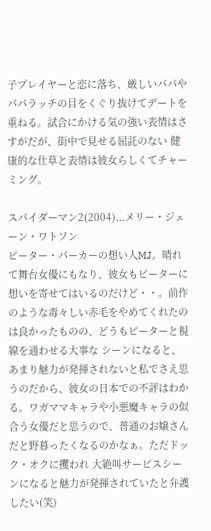子プレイヤーと恋に落ち、厳しいパパやパパラッチの目をくぐり抜けてデートを重ねる。試合にかける気の強い表情はさすがだが、街中で見せる屈託のない 健康的な仕草と表情は彼女らしくてチャーミング。

スパイダーマン2(2004)...メリー・ジェーン・ワトソン
ピーター・パーカーの想い人MJ。晴れて舞台女優にもなり、彼女もピーターに想いを寄せてはいるのだけど・・。前作のような毒々しい赤毛をやめてくれたのは良かったものの、どうもピーターと視線を通わせる大事な シーンになると、あまり魅力が発揮されないと私でさえ思うのだから、彼女の日本での不評はわかる。ワガママキャラや小悪魔キャラの似合う女優だと思うので、普通のお嬢さんだと野暮ったくなるのかなぁ。ただドック・オクに攫われ 大絶叫サービスシーンになると魅力が発揮されていたと弁護したい(笑)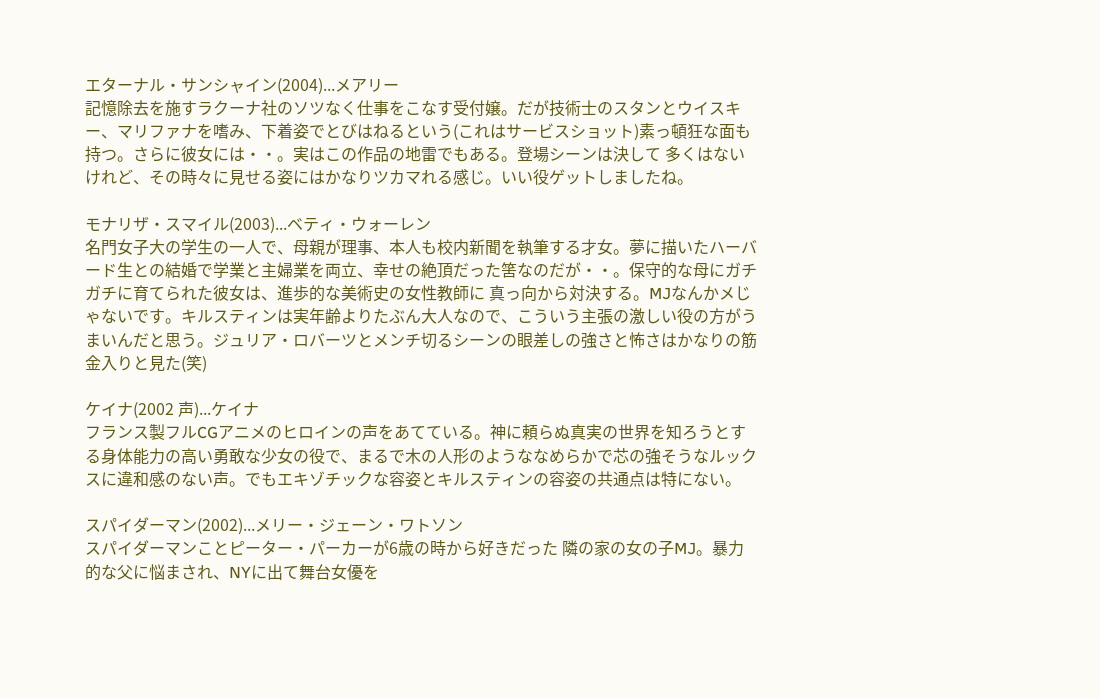エターナル・サンシャイン(2004)...メアリー
記憶除去を施すラクーナ社のソツなく仕事をこなす受付嬢。だが技術士のスタンとウイスキー、マリファナを嗜み、下着姿でとびはねるという(これはサービスショット)素っ頓狂な面も持つ。さらに彼女には・・。実はこの作品の地雷でもある。登場シーンは決して 多くはないけれど、その時々に見せる姿にはかなりツカマれる感じ。いい役ゲットしましたね。

モナリザ・スマイル(2003)...ベティ・ウォーレン
名門女子大の学生の一人で、母親が理事、本人も校内新聞を執筆する才女。夢に描いたハーバード生との結婚で学業と主婦業を両立、幸せの絶頂だった筈なのだが・・。保守的な母にガチガチに育てられた彼女は、進歩的な美術史の女性教師に 真っ向から対決する。MJなんかメじゃないです。キルスティンは実年齢よりたぶん大人なので、こういう主張の激しい役の方がうまいんだと思う。ジュリア・ロバーツとメンチ切るシーンの眼差しの強さと怖さはかなりの筋金入りと見た(笑)

ケイナ(2002 声)...ケイナ
フランス製フルCGアニメのヒロインの声をあてている。神に頼らぬ真実の世界を知ろうとする身体能力の高い勇敢な少女の役で、まるで木の人形のようななめらかで芯の強そうなルックスに違和感のない声。でもエキゾチックな容姿とキルスティンの容姿の共通点は特にない。

スパイダーマン(2002)...メリー・ジェーン・ワトソン
スパイダーマンことピーター・パーカーが6歳の時から好きだった 隣の家の女の子MJ。暴力的な父に悩まされ、NYに出て舞台女優を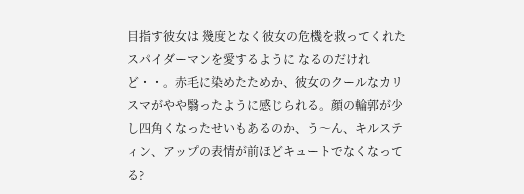目指す彼女は 幾度となく彼女の危機を救ってくれたスパイダーマンを愛するように なるのだけれど・・。赤毛に染めたためか、彼女のクールなカリスマがやや翳ったように感じられる。顔の輪郭が少し四角くなったせいもあるのか、う〜ん、キルスティン、アップの表情が前ほどキュートでなくなってる?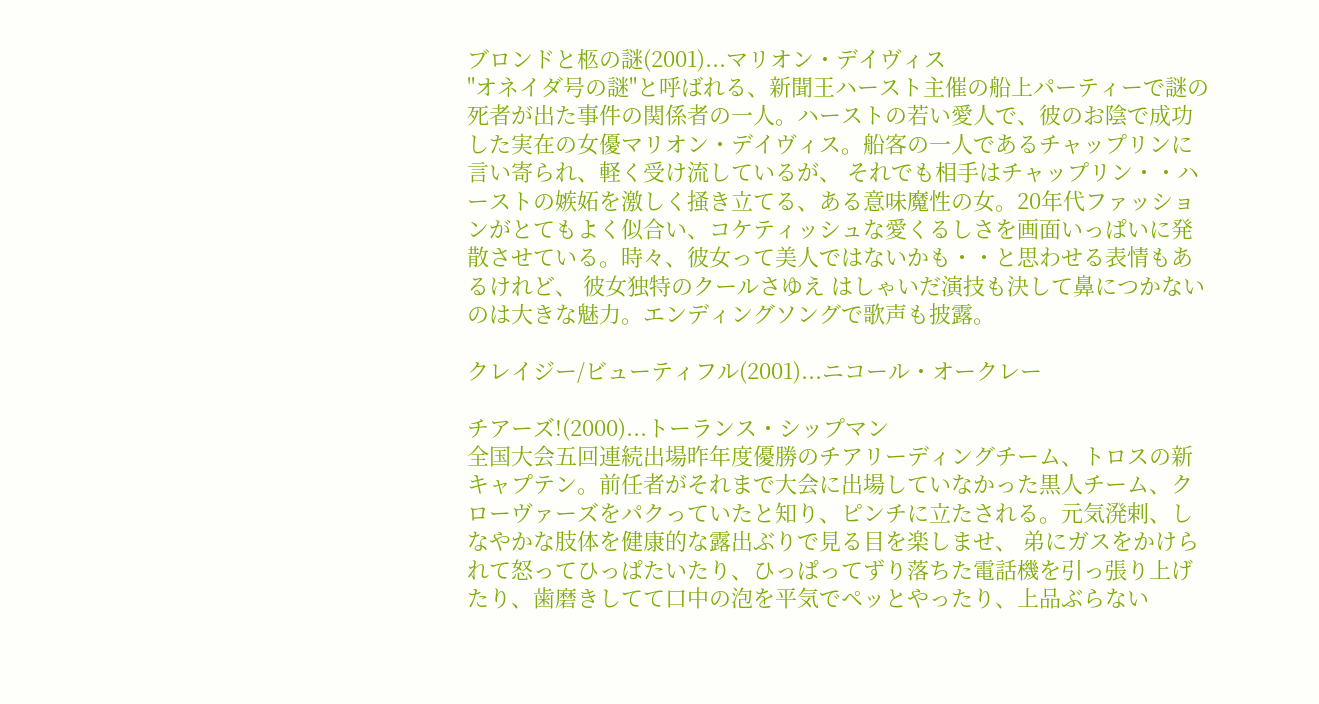ブロンドと柩の謎(2001)...マリオン・デイヴィス
"オネイダ号の謎"と呼ばれる、新聞王ハースト主催の船上パーティーで謎の死者が出た事件の関係者の一人。ハーストの若い愛人で、彼のお陰で成功した実在の女優マリオン・デイヴィス。船客の一人であるチャップリンに言い寄られ、軽く受け流しているが、 それでも相手はチャップリン・・ハーストの嫉妬を激しく掻き立てる、ある意味魔性の女。20年代ファッションがとてもよく似合い、コケティッシュな愛くるしさを画面いっぱいに発散させている。時々、彼女って美人ではないかも・・と思わせる表情もあるけれど、 彼女独特のクールさゆえ はしゃいだ演技も決して鼻につかないのは大きな魅力。エンディングソングで歌声も披露。

クレイジー/ビューティフル(2001)...ニコール・オークレー

チアーズ!(2000)...トーランス・シップマン
全国大会五回連続出場昨年度優勝のチアリーディングチーム、トロスの新キャプテン。前任者がそれまで大会に出場していなかった黒人チーム、クローヴァーズをパクっていたと知り、ピンチに立たされる。元気溌剌、しなやかな肢体を健康的な露出ぶりで見る目を楽しませ、 弟にガスをかけられて怒ってひっぱたいたり、ひっぱってずり落ちた電話機を引っ張り上げたり、歯磨きしてて口中の泡を平気でペッとやったり、上品ぶらない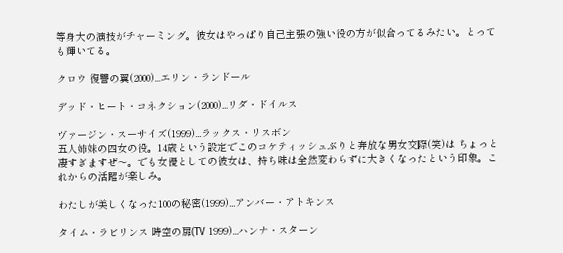等身大の演技がチャーミング。彼女はやっぱり自己主張の強い役の方が似合ってるみたい。とっても輝いてる。

クロウ 復讐の翼(2000)...エリン・ランドール

デッド・ヒート・コネクション(2000)...リダ・ドイルス

ヴァージン・スーサイズ(1999)...ラックス・リスボン
五人姉妹の四女の役。14歳という設定でこのコケティッシュぶりと奔放な男女交際(笑)は ちょっと凄すぎますぜ〜。でも女優としての彼女は、持ち味は全然変わらずに大きくなったという印象。これからの活躍が楽しみ。

わたしが美しくなった100の秘密(1999)...アンバー・アトキンス

タイム・ラビリンス 時空の扉(TV 1999)...ハンナ・スターン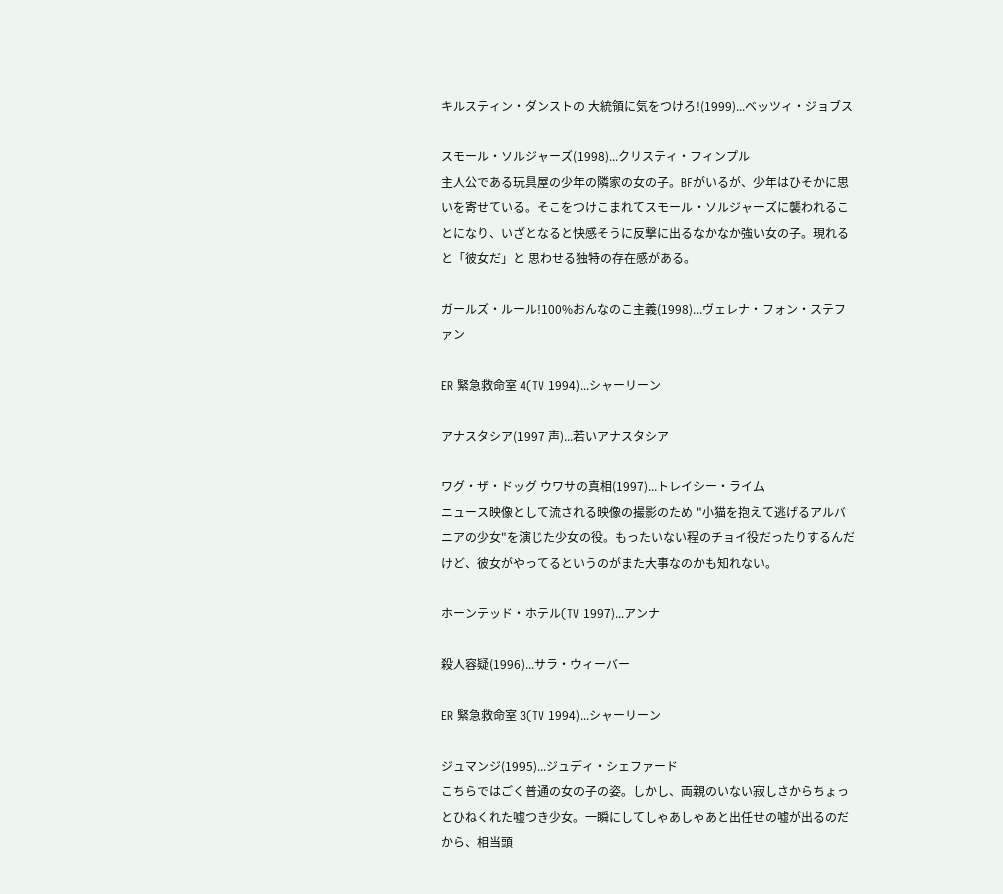キルスティン・ダンストの 大統領に気をつけろ!(1999)...ベッツィ・ジョブス

スモール・ソルジャーズ(1998)...クリスティ・フィンプル
主人公である玩具屋の少年の隣家の女の子。BFがいるが、少年はひそかに思いを寄せている。そこをつけこまれてスモール・ソルジャーズに襲われることになり、いざとなると快感そうに反撃に出るなかなか強い女の子。現れると「彼女だ」と 思わせる独特の存在感がある。

ガールズ・ルール!100%おんなのこ主義(1998)...ヴェレナ・フォン・ステファン

ER 緊急救命室 4(TV 1994)...シャーリーン

アナスタシア(1997 声)...若いアナスタシア

ワグ・ザ・ドッグ ウワサの真相(1997)...トレイシー・ライム
ニュース映像として流される映像の撮影のため "小猫を抱えて逃げるアルバニアの少女"を演じた少女の役。もったいない程のチョイ役だったりするんだけど、彼女がやってるというのがまた大事なのかも知れない。

ホーンテッド・ホテル(TV 1997)...アンナ

殺人容疑(1996)...サラ・ウィーバー

ER 緊急救命室 3(TV 1994)...シャーリーン

ジュマンジ(1995)...ジュディ・シェファード
こちらではごく普通の女の子の姿。しかし、両親のいない寂しさからちょっとひねくれた嘘つき少女。一瞬にしてしゃあしゃあと出任せの嘘が出るのだから、相当頭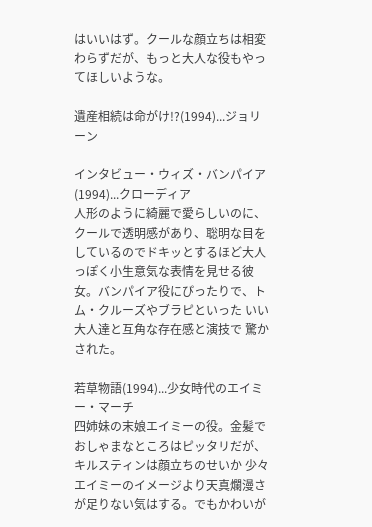はいいはず。クールな顔立ちは相変わらずだが、もっと大人な役もやってほしいような。

遺産相続は命がけ!?(1994)...ジョリーン

インタビュー・ウィズ・バンパイア(1994)...クローディア
人形のように綺麗で愛らしいのに、クールで透明感があり、聡明な目をしているのでドキッとするほど大人っぽく小生意気な表情を見せる彼女。バンパイア役にぴったりで、トム・クルーズやブラピといった いい大人達と互角な存在感と演技で 驚かされた。

若草物語(1994)...少女時代のエイミー・マーチ
四姉妹の末娘エイミーの役。金髪でおしゃまなところはピッタリだが、キルスティンは顔立ちのせいか 少々エイミーのイメージより天真爛漫さが足りない気はする。でもかわいが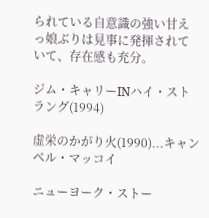られている自意識の強い甘えっ娘ぶりは見事に発揮されていて、存在感も充分。

ジム・キャリーINハイ・ストラング(1994)

虚栄のかがり火(1990)...キャンベル・マッコイ

ニューヨーク・ストー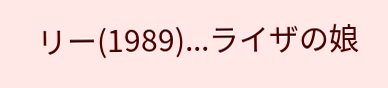リー(1989)...ライザの娘